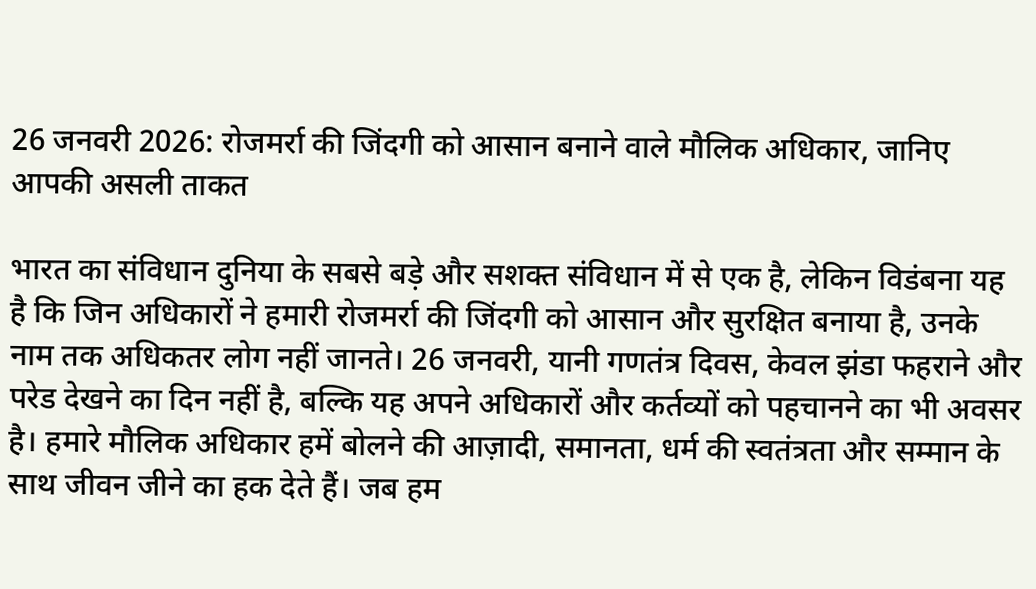26 जनवरी 2026: रोजमर्रा की जिंदगी को आसान बनाने वाले मौलिक अधिकार, जानिए आपकी असली ताकत

भारत का संविधान दुनिया के सबसे बड़े और सशक्त संविधान में से एक है, लेकिन विडंबना यह है कि जिन अधिकारों ने हमारी रोजमर्रा की जिंदगी को आसान और सुरक्षित बनाया है, उनके नाम तक अधिकतर लोग नहीं जानते। 26 जनवरी, यानी गणतंत्र दिवस, केवल झंडा फहराने और परेड देखने का दिन नहीं है, बल्कि यह अपने अधिकारों और कर्तव्यों को पहचानने का भी अवसर है। हमारे मौलिक अधिकार हमें बोलने की आज़ादी, समानता, धर्म की स्वतंत्रता और सम्मान के साथ जीवन जीने का हक देते हैं। जब हम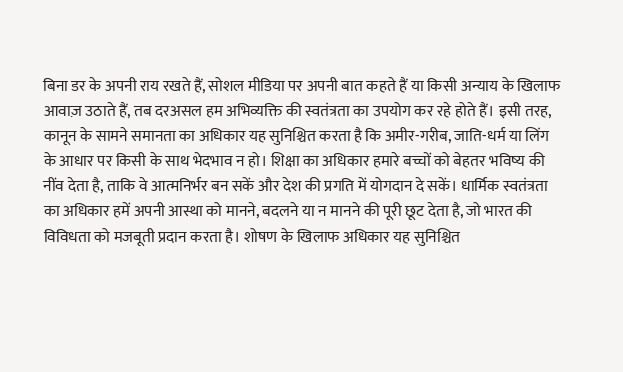बिना डर के अपनी राय रखते हैं, सोशल मीडिया पर अपनी बात कहते हैं या किसी अन्याय के खिलाफ आवाज़ उठाते हैं, तब दरअसल हम अभिव्यक्ति की स्वतंत्रता का उपयोग कर रहे होते हैं। इसी तरह, कानून के सामने समानता का अधिकार यह सुनिश्चित करता है कि अमीर-गरीब, जाति-धर्म या लिंग के आधार पर किसी के साथ भेदभाव न हो। शिक्षा का अधिकार हमारे बच्चों को बेहतर भविष्य की नींव देता है, ताकि वे आत्मनिर्भर बन सकें और देश की प्रगति में योगदान दे सकें। धार्मिक स्वतंत्रता का अधिकार हमें अपनी आस्था को मानने, बदलने या न मानने की पूरी छूट देता है, जो भारत की विविधता को मजबूती प्रदान करता है। शोषण के खिलाफ अधिकार यह सुनिश्चित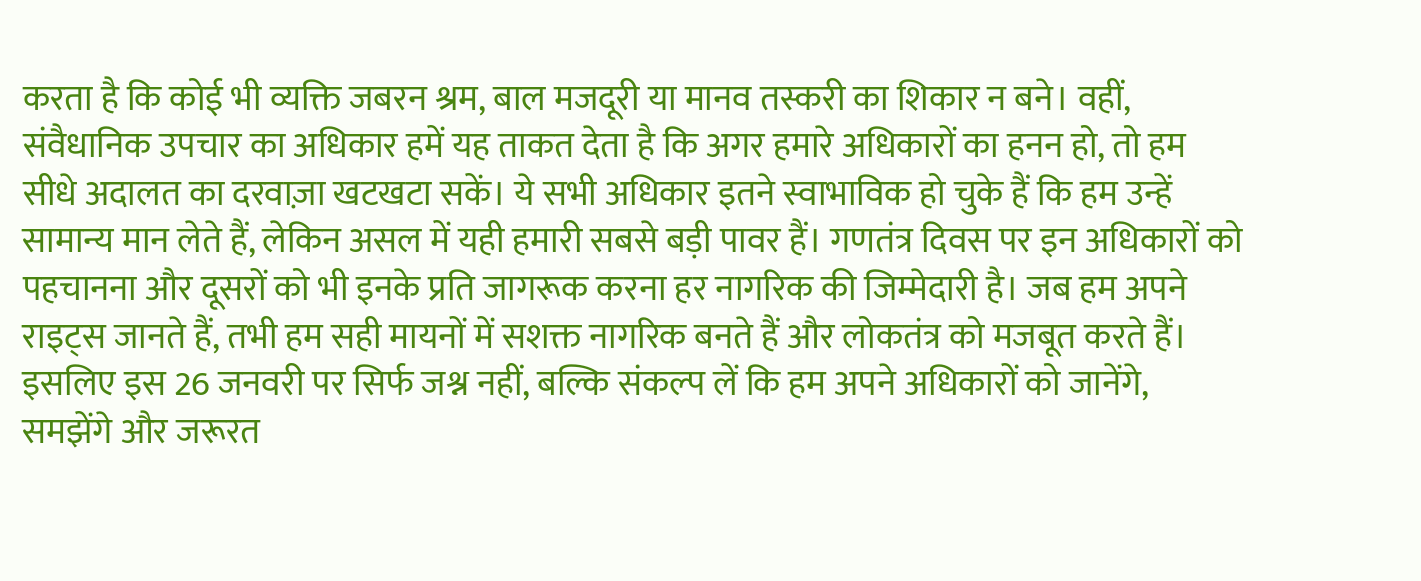करता है कि कोई भी व्यक्ति जबरन श्रम, बाल मजदूरी या मानव तस्करी का शिकार न बने। वहीं, संवैधानिक उपचार का अधिकार हमें यह ताकत देता है कि अगर हमारे अधिकारों का हनन हो, तो हम सीधे अदालत का दरवाज़ा खटखटा सकें। ये सभी अधिकार इतने स्वाभाविक हो चुके हैं कि हम उन्हें सामान्य मान लेते हैं, लेकिन असल में यही हमारी सबसे बड़ी पावर हैं। गणतंत्र दिवस पर इन अधिकारों को पहचानना और दूसरों को भी इनके प्रति जागरूक करना हर नागरिक की जिम्मेदारी है। जब हम अपने राइट्स जानते हैं, तभी हम सही मायनों में सशक्त नागरिक बनते हैं और लोकतंत्र को मजबूत करते हैं। इसलिए इस 26 जनवरी पर सिर्फ जश्न नहीं, बल्कि संकल्प लें कि हम अपने अधिकारों को जानेंगे, समझेंगे और जरूरत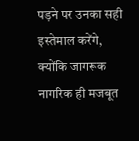पड़ने पर उनका सही इस्तेमाल करेंगे, क्योंकि जागरूक नागरिक ही मजबूत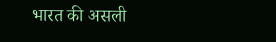भारत की असली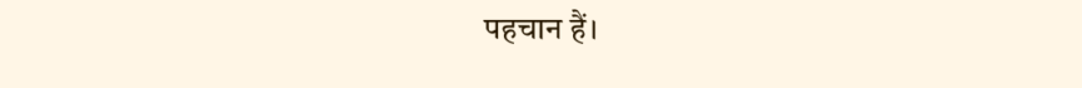पहचान हैं।